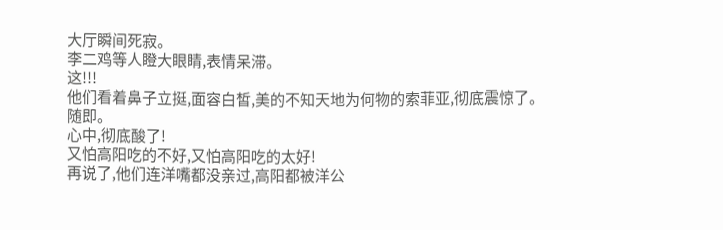大厅瞬间死寂。
李二鸡等人瞪大眼睛,表情呆滞。
这!!!
他们看着鼻子立挺,面容白皙,美的不知天地为何物的索菲亚,彻底震惊了。
随即。
心中,彻底酸了!
又怕高阳吃的不好,又怕高阳吃的太好!
再说了,他们连洋嘴都没亲过,高阳都被洋公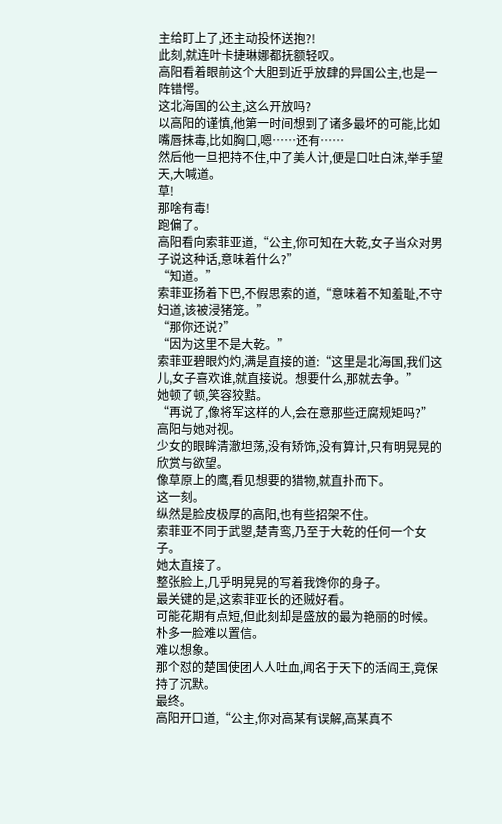主给盯上了,还主动投怀送抱?!
此刻,就连叶卡捷琳娜都抚额轻叹。
高阳看着眼前这个大胆到近乎放肆的异国公主,也是一阵错愕。
这北海国的公主,这么开放吗?
以高阳的谨慎,他第一时间想到了诸多最坏的可能,比如嘴唇抹毒,比如胸口,嗯……还有……
然后他一旦把持不住,中了美人计,便是口吐白沫,举手望天,大喊道。
草!
那啥有毒!
跑偏了。
高阳看向索菲亚道,“公主,你可知在大乾,女子当众对男子说这种话,意味着什么?”
“知道。”
索菲亚扬着下巴,不假思索的道,“意味着不知羞耻,不守妇道,该被浸猪笼。”
“那你还说?”
“因为这里不是大乾。”
索菲亚碧眼灼灼,满是直接的道:“这里是北海国,我们这儿,女子喜欢谁,就直接说。想要什么,那就去争。”
她顿了顿,笑容狡黠。
“再说了,像将军这样的人,会在意那些迂腐规矩吗?”
高阳与她对视。
少女的眼眸清澈坦荡,没有矫饰,没有算计,只有明晃晃的欣赏与欲望。
像草原上的鹰,看见想要的猎物,就直扑而下。
这一刻。
纵然是脸皮极厚的高阳,也有些招架不住。
索菲亚不同于武曌,楚青鸾,乃至于大乾的任何一个女子。
她太直接了。
整张脸上,几乎明晃晃的写着我馋你的身子。
最关键的是,这索菲亚长的还贼好看。
可能花期有点短,但此刻却是盛放的最为艳丽的时候。
朴多一脸难以置信。
难以想象。
那个怼的楚国使团人人吐血,闻名于天下的活阎王,竟保持了沉默。
最终。
高阳开口道,“公主,你对高某有误解,高某真不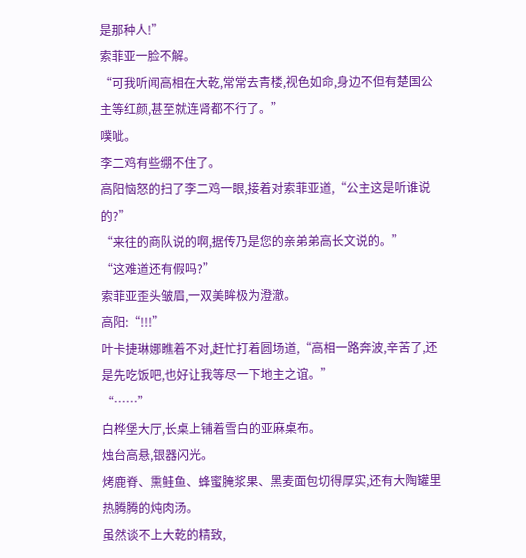是那种人!”
索菲亚一脸不解。
“可我听闻高相在大乾,常常去青楼,视色如命,身边不但有楚国公主等红颜,甚至就连肾都不行了。”
噗呲。
李二鸡有些绷不住了。
高阳恼怒的扫了李二鸡一眼,接着对索菲亚道,“公主这是听谁说的?”
“来往的商队说的啊,据传乃是您的亲弟弟高长文说的。”
“这难道还有假吗?”
索菲亚歪头皱眉,一双美眸极为澄澈。
高阳:“!!!”
叶卡捷琳娜瞧着不对,赶忙打着圆场道,“高相一路奔波,辛苦了,还是先吃饭吧,也好让我等尽一下地主之谊。”
“……”
白桦堡大厅,长桌上铺着雪白的亚麻桌布。
烛台高悬,银器闪光。
烤鹿脊、熏鲑鱼、蜂蜜腌浆果、黑麦面包切得厚实,还有大陶罐里热腾腾的炖肉汤。
虽然谈不上大乾的精致,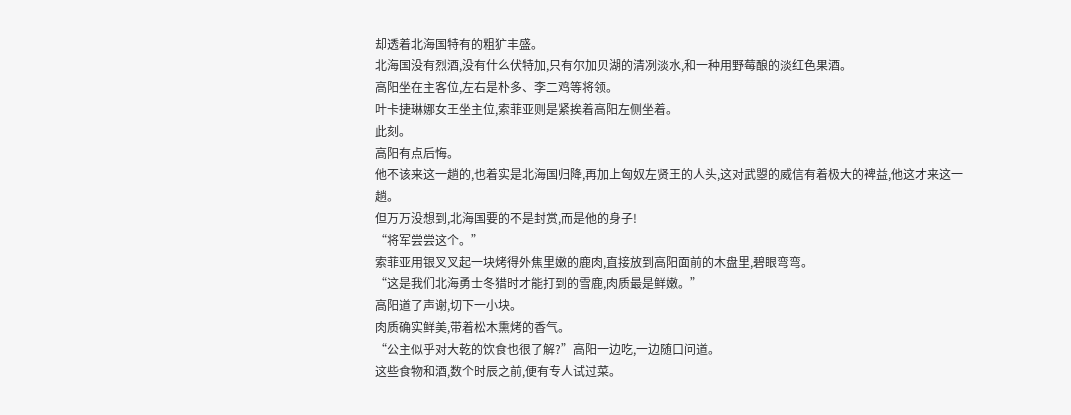却透着北海国特有的粗犷丰盛。
北海国没有烈酒,没有什么伏特加,只有尔加贝湖的清冽淡水,和一种用野莓酿的淡红色果酒。
高阳坐在主客位,左右是朴多、李二鸡等将领。
叶卡捷琳娜女王坐主位,索菲亚则是紧挨着高阳左侧坐着。
此刻。
高阳有点后悔。
他不该来这一趟的,也着实是北海国归降,再加上匈奴左贤王的人头,这对武曌的威信有着极大的裨益,他这才来这一趟。
但万万没想到,北海国要的不是封赏,而是他的身子!
“将军尝尝这个。”
索菲亚用银叉叉起一块烤得外焦里嫩的鹿肉,直接放到高阳面前的木盘里,碧眼弯弯。
“这是我们北海勇士冬猎时才能打到的雪鹿,肉质最是鲜嫩。”
高阳道了声谢,切下一小块。
肉质确实鲜美,带着松木熏烤的香气。
“公主似乎对大乾的饮食也很了解?”高阳一边吃,一边随口问道。
这些食物和酒,数个时辰之前,便有专人试过菜。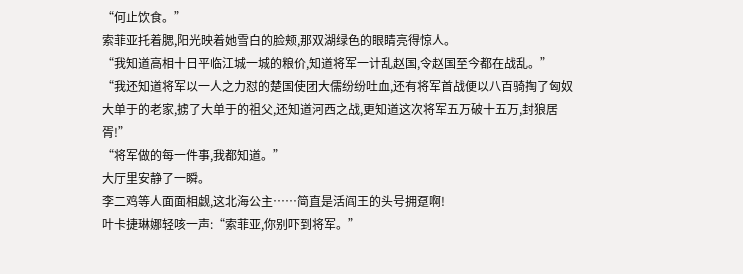“何止饮食。”
索菲亚托着腮,阳光映着她雪白的脸颊,那双湖绿色的眼睛亮得惊人。
“我知道高相十日平临江城一城的粮价,知道将军一计乱赵国,令赵国至今都在战乱。”
“我还知道将军以一人之力怼的楚国使团大儒纷纷吐血,还有将军首战便以八百骑掏了匈奴大单于的老家,掳了大单于的祖父,还知道河西之战,更知道这次将军五万破十五万,封狼居胥!”
“将军做的每一件事,我都知道。”
大厅里安静了一瞬。
李二鸡等人面面相觑,这北海公主……简直是活阎王的头号拥趸啊!
叶卡捷琳娜轻咳一声:“索菲亚,你别吓到将军。”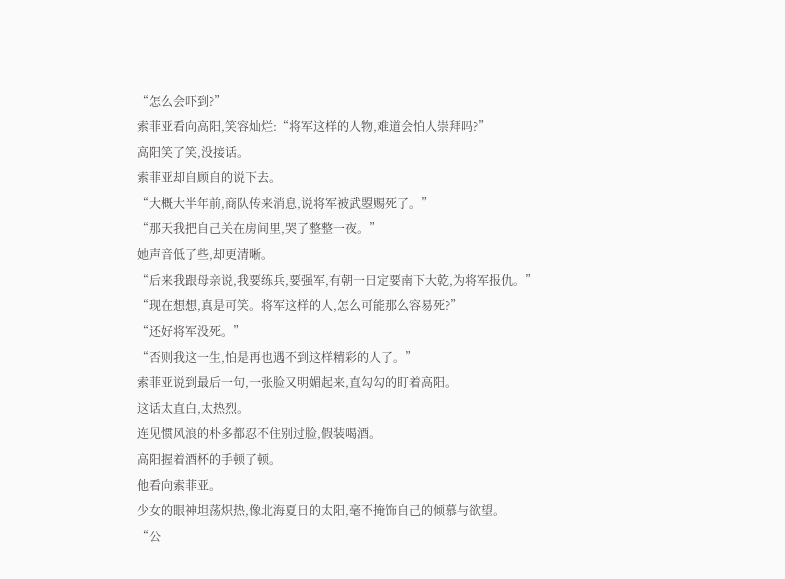“怎么会吓到?”
索菲亚看向高阳,笑容灿烂:“将军这样的人物,难道会怕人崇拜吗?”
高阳笑了笑,没接话。
索菲亚却自顾自的说下去。
“大概大半年前,商队传来消息,说将军被武曌赐死了。”
“那天我把自己关在房间里,哭了整整一夜。”
她声音低了些,却更清晰。
“后来我跟母亲说,我要练兵,要强军,有朝一日定要南下大乾,为将军报仇。”
“现在想想,真是可笑。将军这样的人,怎么可能那么容易死?”
“还好将军没死。”
“否则我这一生,怕是再也遇不到这样精彩的人了。”
索菲亚说到最后一句,一张脸又明媚起来,直勾勾的盯着高阳。
这话太直白,太热烈。
连见惯风浪的朴多都忍不住别过脸,假装喝酒。
高阳握着酒杯的手顿了顿。
他看向索菲亚。
少女的眼神坦荡炽热,像北海夏日的太阳,毫不掩饰自己的倾慕与欲望。
“公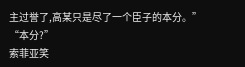主过誉了,高某只是尽了一个臣子的本分。”
“本分?”
索菲亚笑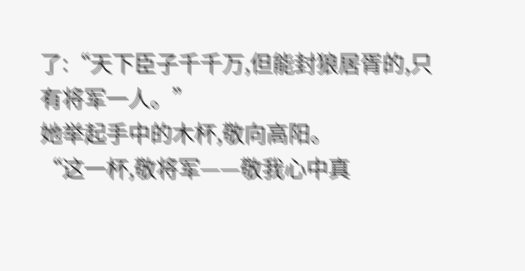了:“天下臣子千千万,但能封狼居胥的,只有将军一人。”
她举起手中的木杯,敬向高阳。
“这一杯,敬将军——敬我心中真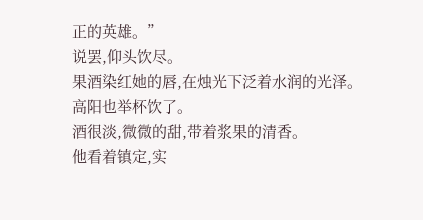正的英雄。”
说罢,仰头饮尽。
果酒染红她的唇,在烛光下泛着水润的光泽。
高阳也举杯饮了。
酒很淡,微微的甜,带着浆果的清香。
他看着镇定,实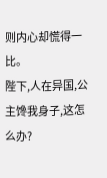则内心却慌得一比。
陛下,人在异国,公主馋我身子,这怎么办?